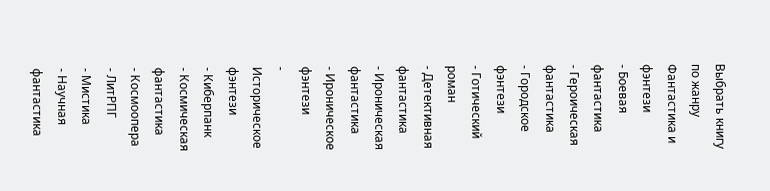Выбрать книгу по жанру
Фантастика и фэнтези
- Боевая фантастика
- Героическая фантастика
- Городское фэнтези
- Готический роман
- Детективная фантастика
- Ироническая фантастика
- Ироническое фэнтези
- Историческое фэнтези
- Киберпанк
- Космическая фантастика
- Космоопера
- ЛитРПГ
- Мистика
- Научная фантастика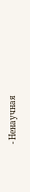- Ненаучная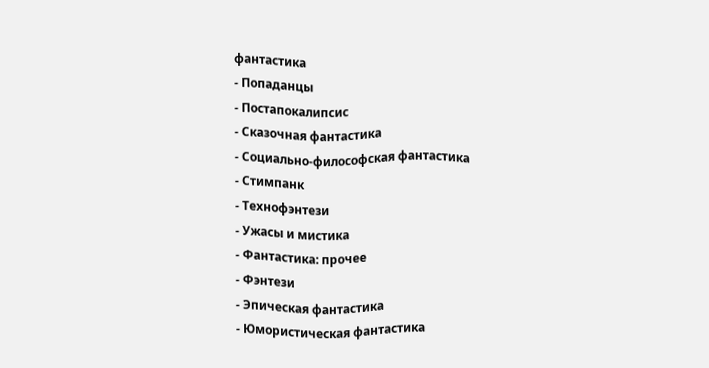фантастика
- Попаданцы
- Постапокалипсис
- Сказочная фантастика
- Социально-философская фантастика
- Стимпанк
- Технофэнтези
- Ужасы и мистика
- Фантастика: прочее
- Фэнтези
- Эпическая фантастика
- Юмористическая фантастика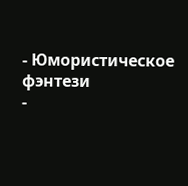- Юмористическое фэнтези
-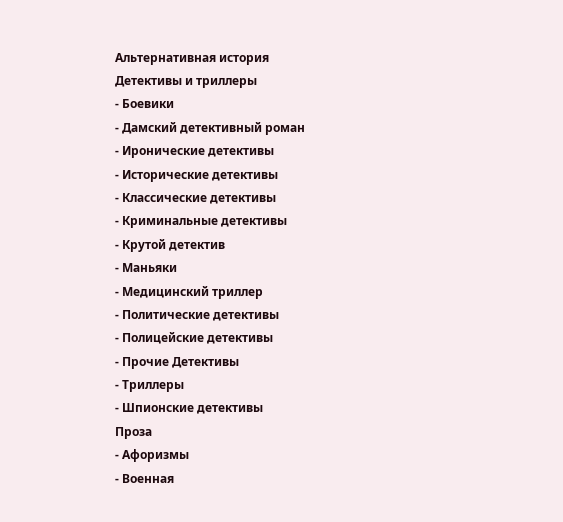Альтернативная история
Детективы и триллеры
- Боевики
- Дамский детективный роман
- Иронические детективы
- Исторические детективы
- Классические детективы
- Криминальные детективы
- Крутой детектив
- Маньяки
- Медицинский триллер
- Политические детективы
- Полицейские детективы
- Прочие Детективы
- Триллеры
- Шпионские детективы
Проза
- Афоризмы
- Военная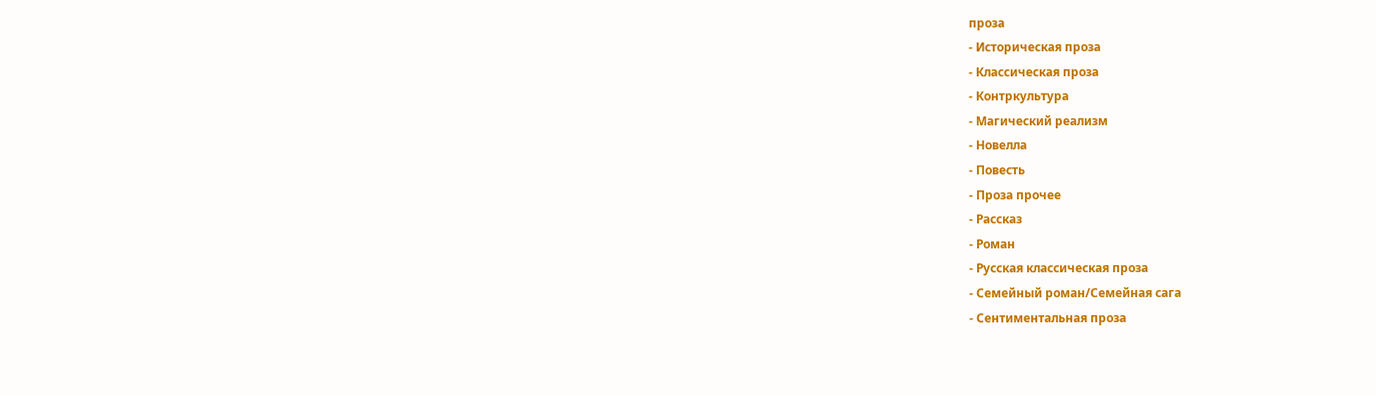проза
- Историческая проза
- Классическая проза
- Контркультура
- Магический реализм
- Новелла
- Повесть
- Проза прочее
- Рассказ
- Роман
- Русская классическая проза
- Семейный роман/Семейная сага
- Сентиментальная проза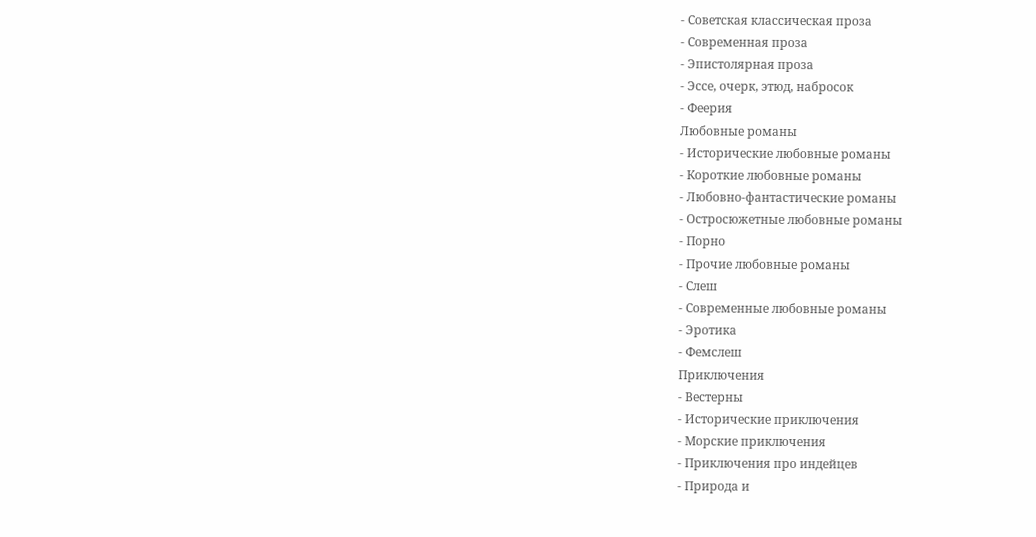- Советская классическая проза
- Современная проза
- Эпистолярная проза
- Эссе, очерк, этюд, набросок
- Феерия
Любовные романы
- Исторические любовные романы
- Короткие любовные романы
- Любовно-фантастические романы
- Остросюжетные любовные романы
- Порно
- Прочие любовные романы
- Слеш
- Современные любовные романы
- Эротика
- Фемслеш
Приключения
- Вестерны
- Исторические приключения
- Морские приключения
- Приключения про индейцев
- Природа и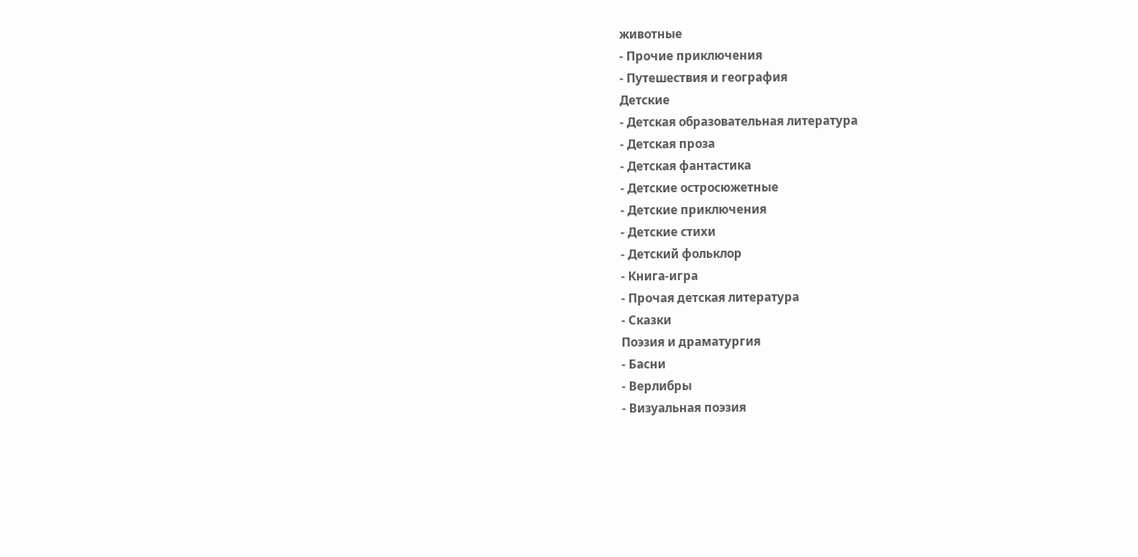животные
- Прочие приключения
- Путешествия и география
Детские
- Детская образовательная литература
- Детская проза
- Детская фантастика
- Детские остросюжетные
- Детские приключения
- Детские стихи
- Детский фольклор
- Книга-игра
- Прочая детская литература
- Сказки
Поэзия и драматургия
- Басни
- Верлибры
- Визуальная поэзия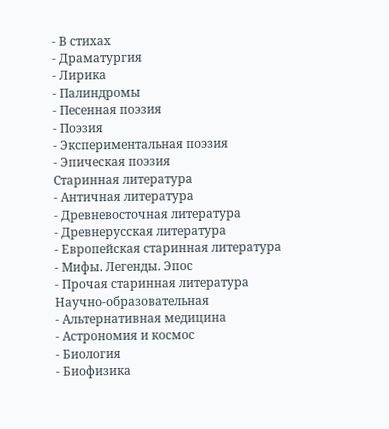- В стихах
- Драматургия
- Лирика
- Палиндромы
- Песенная поэзия
- Поэзия
- Экспериментальная поэзия
- Эпическая поэзия
Старинная литература
- Античная литература
- Древневосточная литература
- Древнерусская литература
- Европейская старинная литература
- Мифы. Легенды. Эпос
- Прочая старинная литература
Научно-образовательная
- Альтернативная медицина
- Астрономия и космос
- Биология
- Биофизика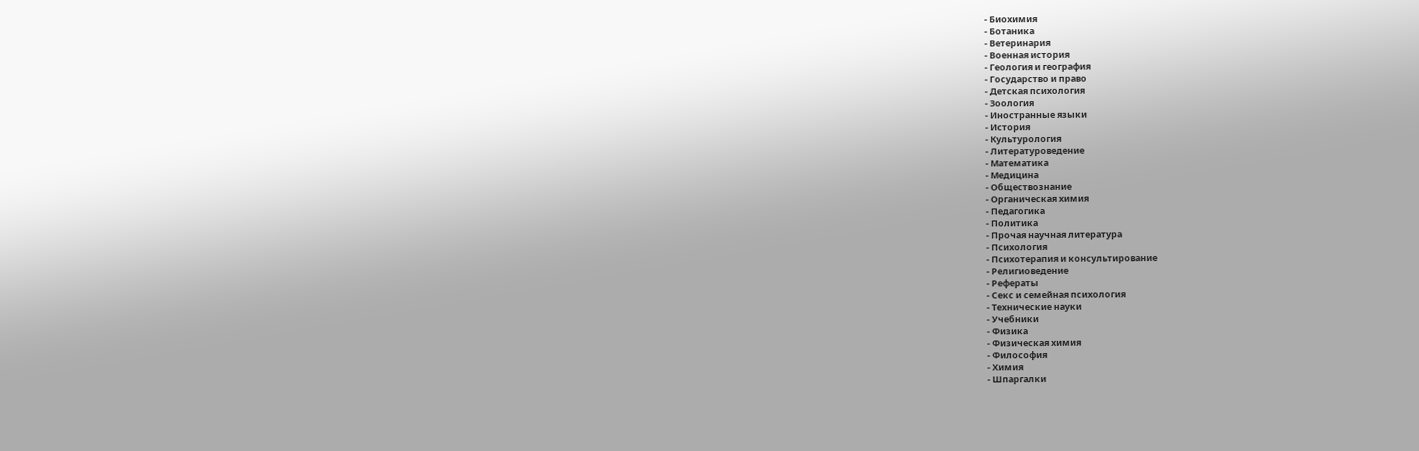- Биохимия
- Ботаника
- Ветеринария
- Военная история
- Геология и география
- Государство и право
- Детская психология
- Зоология
- Иностранные языки
- История
- Культурология
- Литературоведение
- Математика
- Медицина
- Обществознание
- Органическая химия
- Педагогика
- Политика
- Прочая научная литература
- Психология
- Психотерапия и консультирование
- Религиоведение
- Рефераты
- Секс и семейная психология
- Технические науки
- Учебники
- Физика
- Физическая химия
- Философия
- Химия
- Шпаргалки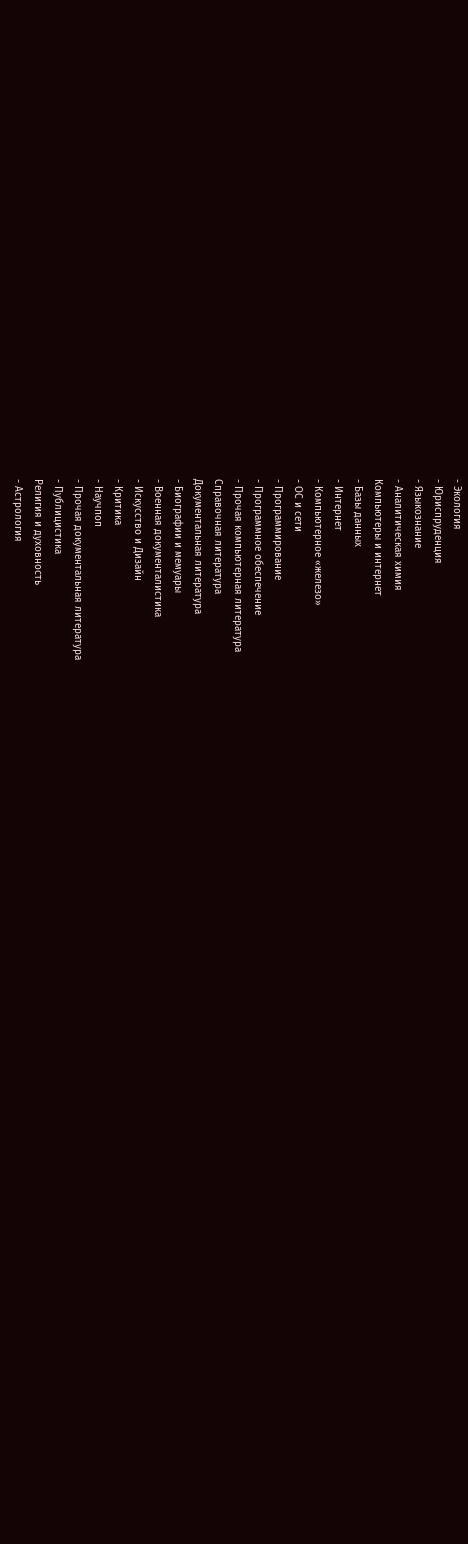- Экология
- Юриспруденция
- Языкознание
- Аналитическая химия
Компьютеры и интернет
- Базы данных
- Интернет
- Компьютерное «железо»
- ОС и сети
- Программирование
- Программное обеспечение
- Прочая компьютерная литература
Справочная литература
Документальная литература
- Биографии и мемуары
- Военная документалистика
- Искусство и Дизайн
- Критика
- Научпоп
- Прочая документальная литература
- Публицистика
Религия и духовность
- Астрология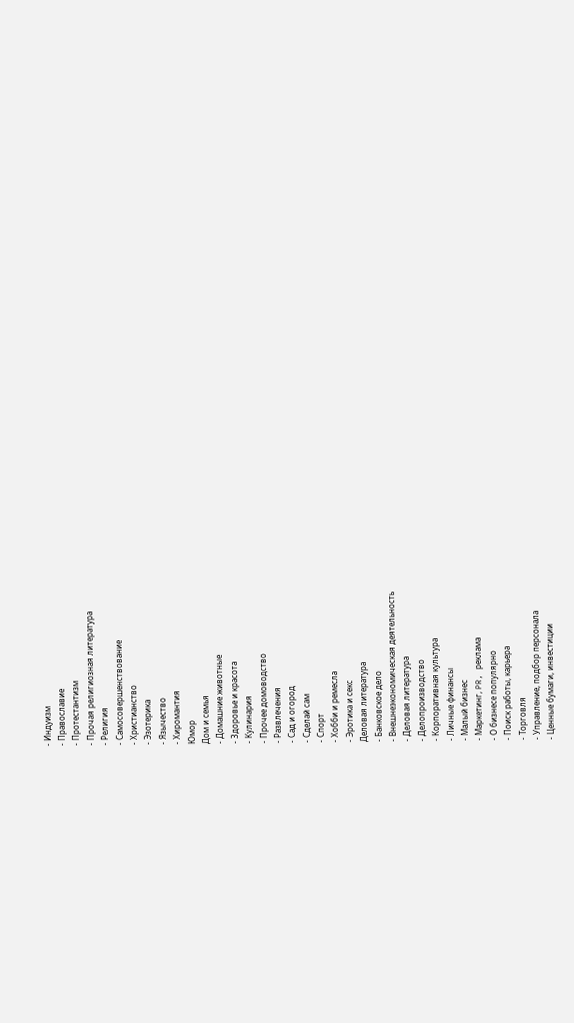- Индуизм
- Православие
- Протестантизм
- Прочая религиозная литература
- Религия
- Самосовершенствование
- Христианство
- Эзотерика
- Язычество
- Хиромантия
Юмор
Дом и семья
- Домашние животные
- Здоровье и красота
- Кулинария
- Прочее домоводство
- Развлечения
- Сад и огород
- Сделай сам
- Спорт
- Хобби и ремесла
- Эротика и секс
Деловая литература
- Банковское дело
- Внешнеэкономическая деятельность
- Деловая литература
- Делопроизводство
- Корпоративная культура
- Личные финансы
- Малый бизнес
- Маркетинг, PR, реклама
- О бизнесе популярно
- Поиск работы, карьера
- Торговля
- Управление, подбор персонала
- Ценные бумаги, инвестиции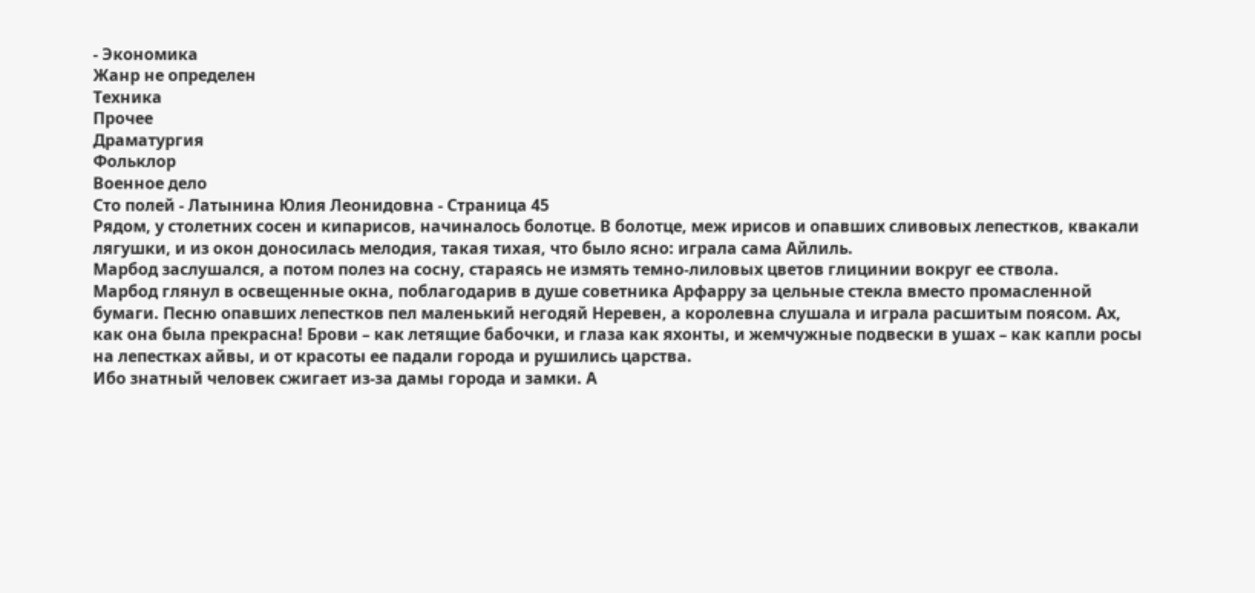- Экономика
Жанр не определен
Техника
Прочее
Драматургия
Фольклор
Военное дело
Сто полей - Латынина Юлия Леонидовна - Страница 45
Рядом, у столетних сосен и кипарисов, начиналось болотце. В болотце, меж ирисов и опавших сливовых лепестков, квакали лягушки, и из окон доносилась мелодия, такая тихая, что было ясно: играла сама Айлиль.
Марбод заслушался, а потом полез на сосну, стараясь не измять темно-лиловых цветов глицинии вокруг ее ствола.
Марбод глянул в освещенные окна, поблагодарив в душе советника Арфарру за цельные стекла вместо промасленной бумаги. Песню опавших лепестков пел маленький негодяй Неревен, а королевна слушала и играла расшитым поясом. Ах, как она была прекрасна! Брови – как летящие бабочки, и глаза как яхонты, и жемчужные подвески в ушах – как капли росы на лепестках айвы, и от красоты ее падали города и рушились царства.
Ибо знатный человек сжигает из-за дамы города и замки. А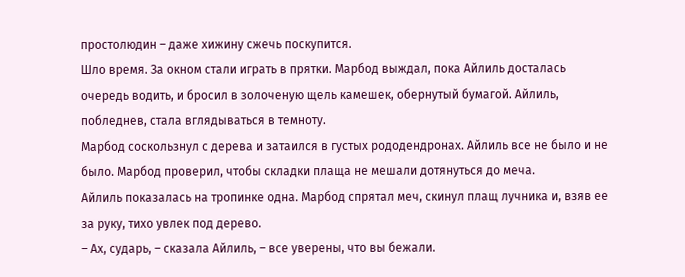простолюдин – даже хижину сжечь поскупится.
Шло время. За окном стали играть в прятки. Марбод выждал, пока Айлиль досталась очередь водить, и бросил в золоченую щель камешек, обернутый бумагой. Айлиль, побледнев, стала вглядываться в темноту.
Марбод соскользнул с дерева и затаился в густых рододендронах. Айлиль все не было и не было. Марбод проверил, чтобы складки плаща не мешали дотянуться до меча.
Айлиль показалась на тропинке одна. Марбод спрятал меч, скинул плащ лучника и, взяв ее за руку, тихо увлек под дерево.
– Ах, сударь, – сказала Айлиль, – все уверены, что вы бежали.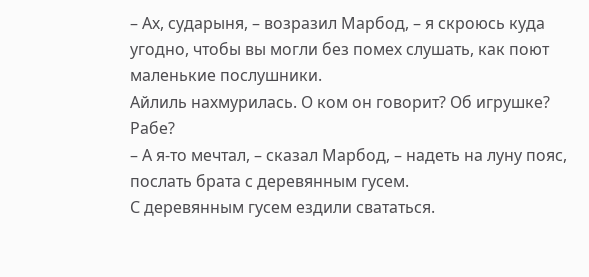– Ах, сударыня, – возразил Марбод, – я скроюсь куда угодно, чтобы вы могли без помех слушать, как поют маленькие послушники.
Айлиль нахмурилась. О ком он говорит? Об игрушке? Рабе?
– А я-то мечтал, – сказал Марбод, – надеть на луну пояс, послать брата с деревянным гусем.
С деревянным гусем ездили свататься.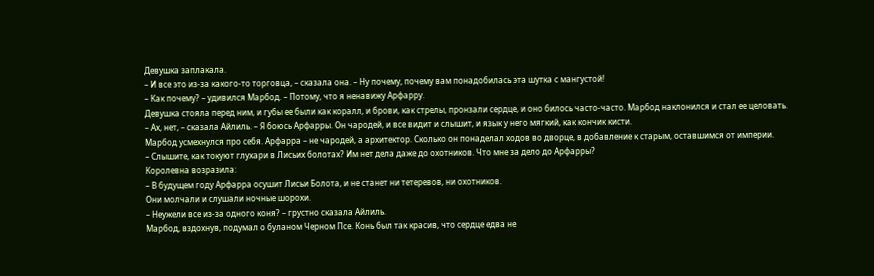Девушка заплакала.
– И все это из-за какого-то торговца, – сказала она. – Ну почему, почему вам понадобилась эта шутка с мангустой!
– Как почему? – удивился Марбод. – Потому, что я ненавижу Арфарру.
Девушка стояла перед ним, и губы ее были как коралл, и брови, как стрелы, пронзали сердце, и оно билось часто-часто. Марбод наклонился и стал ее целовать.
– Ах, нет, – сказала Айлиль. – Я боюсь Арфарры. Он чародей, и все видит и слышит, и язык у него мягкий, как кончик кисти.
Марбод усмехнулся про себя. Арфарра – не чародей, а архитектор. Сколько он понаделал ходов во дворце, в добавление к старым, оставшимся от империи.
– Слышите, как токуют глухари в Лисьих болотах? Им нет дела даже до охотников. Что мне за дело до Арфарры?
Королевна возразила:
– В будущем году Арфарра осушит Лисьи Болота, и не станет ни тетеревов, ни охотников.
Они молчали и слушали ночные шорохи.
– Неужели все из-за одного коня? – грустно сказала Айлиль.
Марбод, вздохнув, подумал о буланом Черном Псе. Конь был так красив, что сердце едва не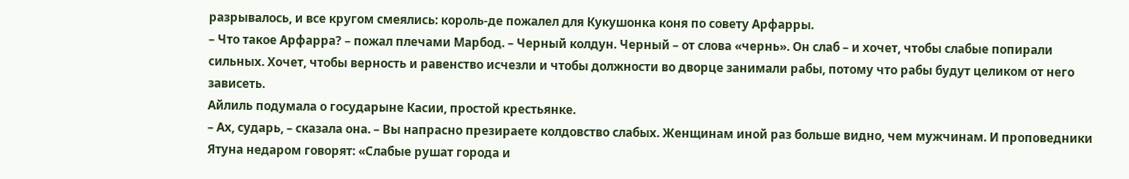разрывалось, и все кругом смеялись: король-де пожалел для Кукушонка коня по совету Арфарры.
– Что такое Арфарра? – пожал плечами Марбод. – Черный колдун. Черный – от слова «чернь». Он слаб – и хочет, чтобы слабые попирали сильных. Хочет, чтобы верность и равенство исчезли и чтобы должности во дворце занимали рабы, потому что рабы будут целиком от него зависеть.
Айлиль подумала о государыне Касии, простой крестьянке.
– Ах, сударь, – сказала она. – Вы напрасно презираете колдовство слабых. Женщинам иной раз больше видно, чем мужчинам. И проповедники Ятуна недаром говорят: «Слабые рушат города и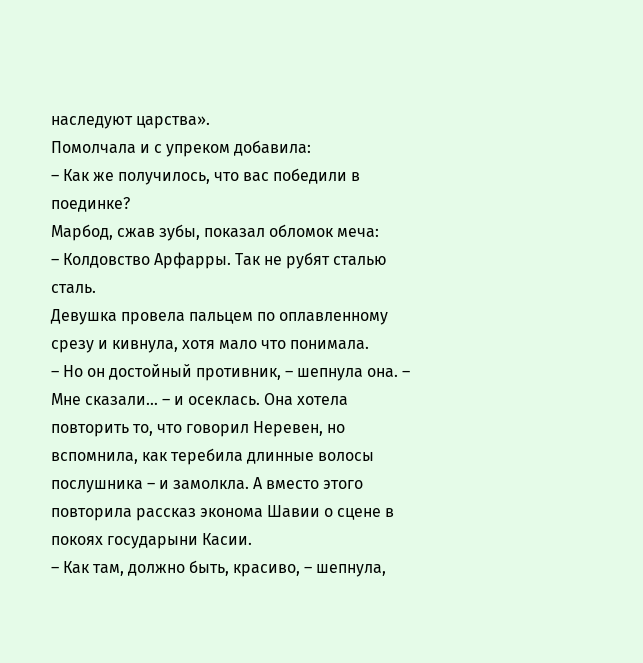наследуют царства».
Помолчала и с упреком добавила:
– Как же получилось, что вас победили в поединке?
Марбод, сжав зубы, показал обломок меча:
– Колдовство Арфарры. Так не рубят сталью сталь.
Девушка провела пальцем по оплавленному срезу и кивнула, хотя мало что понимала.
– Но он достойный противник, – шепнула она. – Мне сказали… – и осеклась. Она хотела повторить то, что говорил Неревен, но вспомнила, как теребила длинные волосы послушника – и замолкла. А вместо этого повторила рассказ эконома Шавии о сцене в покоях государыни Касии.
– Как там, должно быть, красиво, – шепнула,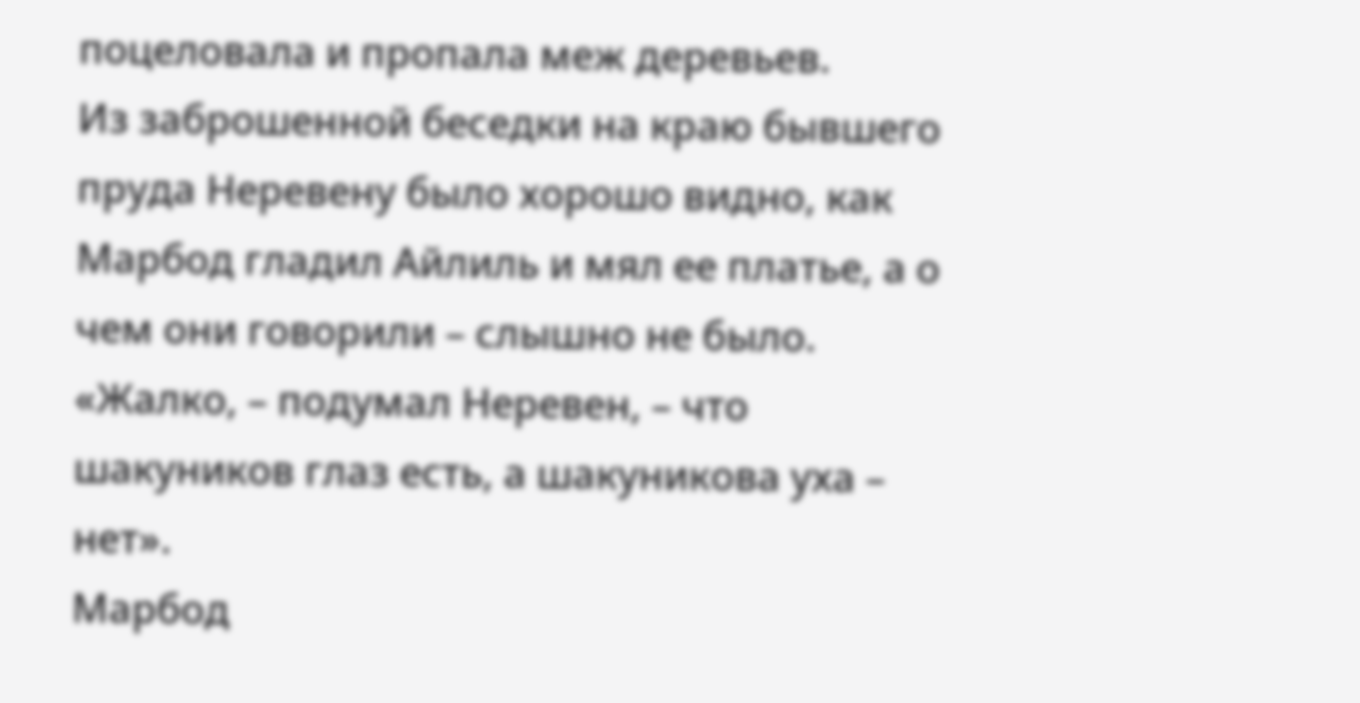поцеловала и пропала меж деревьев.
Из заброшенной беседки на краю бывшего пруда Неревену было хорошо видно, как Марбод гладил Айлиль и мял ее платье, а о чем они говорили – слышно не было. «Жалко, – подумал Неревен, – что шакуников глаз есть, а шакуникова уха – нет».
Марбод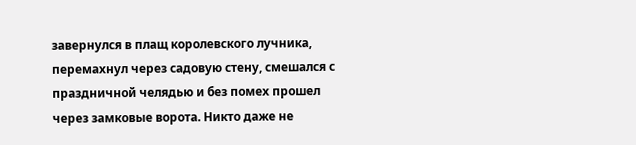завернулся в плащ королевского лучника, перемахнул через садовую стену, смешался с праздничной челядью и без помех прошел через замковые ворота. Никто даже не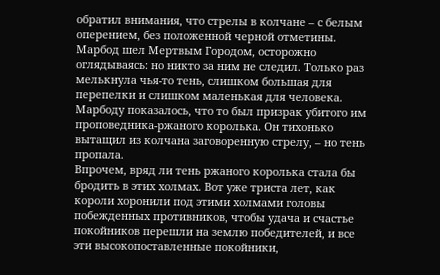обратил внимания, что стрелы в колчане – с белым оперением, без положенной черной отметины.
Марбод шел Мертвым Городом, осторожно оглядываясь: но никто за ним не следил. Только раз мелькнула чья-то тень, слишком большая для перепелки и слишком маленькая для человека. Марбоду показалось, что то был призрак убитого им проповедника-ржаного королька. Он тихонько вытащил из колчана заговоренную стрелу, – но тень пропала.
Впрочем, вряд ли тень ржаного королька стала бы бродить в этих холмах. Вот уже триста лет, как короли хоронили под этими холмами головы побежденных противников, чтобы удача и счастье покойников перешли на землю победителей, и все эти высокопоставленные покойники,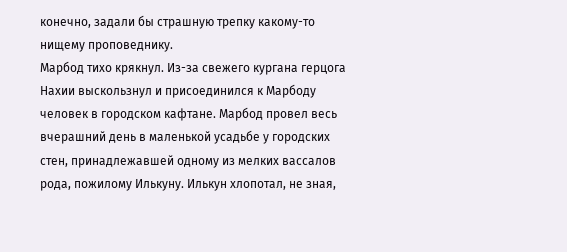конечно, задали бы страшную трепку какому-то нищему проповеднику.
Марбод тихо крякнул. Из-за свежего кургана герцога Нахии выскользнул и присоединился к Марбоду человек в городском кафтане. Марбод провел весь вчерашний день в маленькой усадьбе у городских стен, принадлежавшей одному из мелких вассалов рода, пожилому Илькуну. Илькун хлопотал, не зная,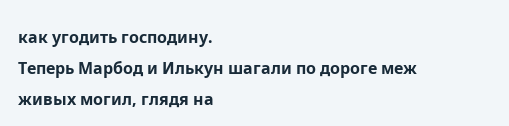как угодить господину.
Теперь Марбод и Илькун шагали по дороге меж живых могил, глядя на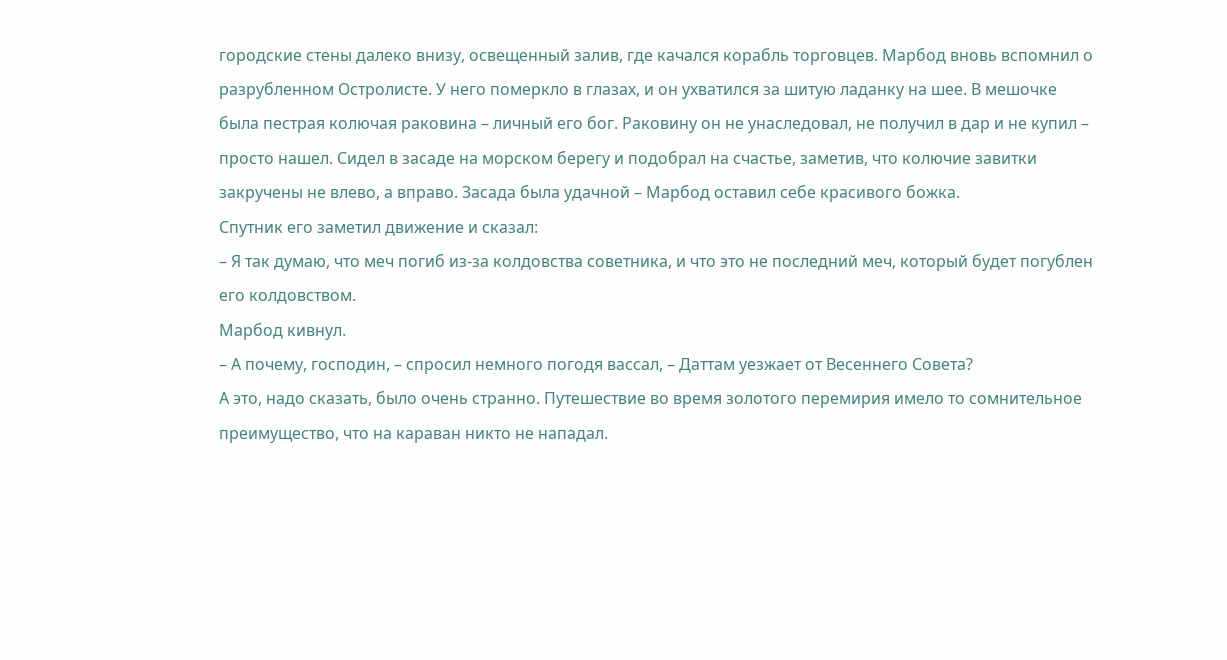городские стены далеко внизу, освещенный залив, где качался корабль торговцев. Марбод вновь вспомнил о разрубленном Остролисте. У него померкло в глазах, и он ухватился за шитую ладанку на шее. В мешочке была пестрая колючая раковина – личный его бог. Раковину он не унаследовал, не получил в дар и не купил – просто нашел. Сидел в засаде на морском берегу и подобрал на счастье, заметив, что колючие завитки закручены не влево, а вправо. Засада была удачной – Марбод оставил себе красивого божка.
Спутник его заметил движение и сказал:
– Я так думаю, что меч погиб из-за колдовства советника, и что это не последний меч, который будет погублен его колдовством.
Марбод кивнул.
– А почему, господин, – спросил немного погодя вассал, – Даттам уезжает от Весеннего Совета?
А это, надо сказать, было очень странно. Путешествие во время золотого перемирия имело то сомнительное преимущество, что на караван никто не нападал.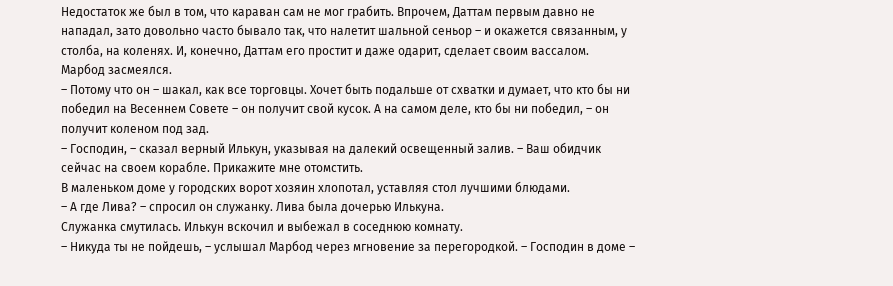Недостаток же был в том, что караван сам не мог грабить. Впрочем, Даттам первым давно не нападал, зато довольно часто бывало так, что налетит шальной сеньор – и окажется связанным, у столба, на коленях. И, конечно, Даттам его простит и даже одарит, сделает своим вассалом.
Марбод засмеялся.
– Потому что он – шакал, как все торговцы. Хочет быть подальше от схватки и думает, что кто бы ни победил на Весеннем Совете – он получит свой кусок. А на самом деле, кто бы ни победил, – он получит коленом под зад.
– Господин, – сказал верный Илькун, указывая на далекий освещенный залив. – Ваш обидчик сейчас на своем корабле. Прикажите мне отомстить.
В маленьком доме у городских ворот хозяин хлопотал, уставляя стол лучшими блюдами.
– А где Лива? – спросил он служанку. Лива была дочерью Илькуна.
Служанка смутилась. Илькун вскочил и выбежал в соседнюю комнату.
– Никуда ты не пойдешь, – услышал Марбод через мгновение за перегородкой. – Господин в доме –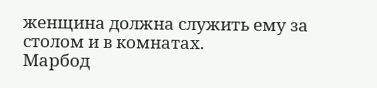женщина должна служить ему за столом и в комнатах.
Марбод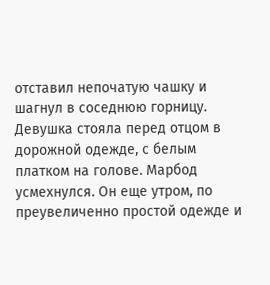отставил непочатую чашку и шагнул в соседнюю горницу. Девушка стояла перед отцом в дорожной одежде, с белым платком на голове. Марбод усмехнулся. Он еще утром, по преувеличенно простой одежде и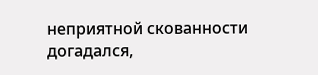неприятной скованности догадался,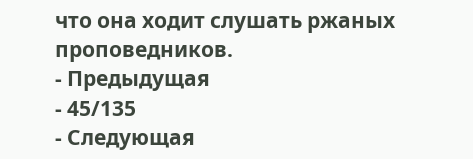что она ходит слушать ржаных проповедников.
- Предыдущая
- 45/135
- Следующая